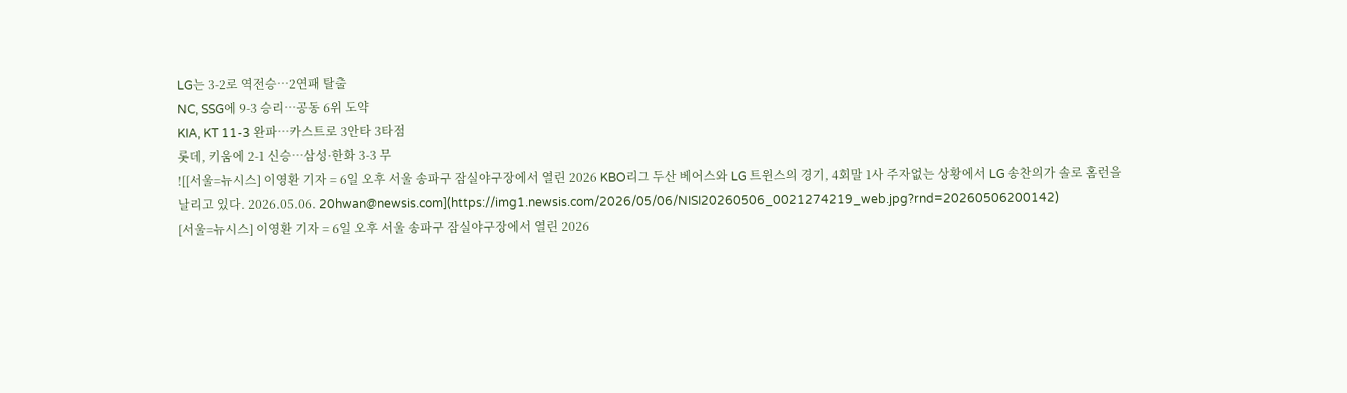LG는 3-2로 역전승…2연패 탈출
NC, SSG에 9-3 승리…공동 6위 도약
KIA, KT 11-3 완파…카스트로 3안타 3타점
롯데, 키움에 2-1 신승…삼성·한화 3-3 무
![[서울=뉴시스] 이영환 기자 = 6일 오후 서울 송파구 잠실야구장에서 열린 2026 KBO리그 두산 베어스와 LG 트윈스의 경기, 4회말 1사 주자없는 상황에서 LG 송찬의가 솔로 홈런을 날리고 있다. 2026.05.06. 20hwan@newsis.com](https://img1.newsis.com/2026/05/06/NISI20260506_0021274219_web.jpg?rnd=20260506200142)
[서울=뉴시스] 이영환 기자 = 6일 오후 서울 송파구 잠실야구장에서 열린 2026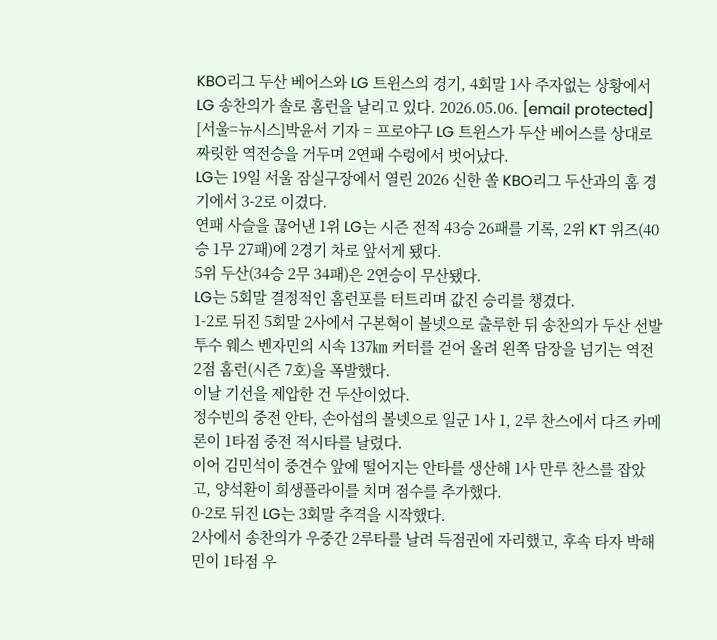KBO리그 두산 베어스와 LG 트윈스의 경기, 4회말 1사 주자없는 상황에서 LG 송찬의가 솔로 홈런을 날리고 있다. 2026.05.06. [email protected]
[서울=뉴시스]박윤서 기자 = 프로야구 LG 트윈스가 두산 베어스를 상대로 짜릿한 역전승을 거두며 2연패 수렁에서 벗어났다.
LG는 19일 서울 잠실구장에서 열린 2026 신한 쏠 KBO리그 두산과의 홈 경기에서 3-2로 이겼다.
연패 사슬을 끊어낸 1위 LG는 시즌 전적 43승 26패를 기록, 2위 KT 위즈(40승 1무 27패)에 2경기 차로 앞서게 됐다.
5위 두산(34승 2무 34패)은 2연승이 무산됐다.
LG는 5회말 결정적인 홈런포를 터트리며 값진 승리를 챙겼다.
1-2로 뒤진 5회말 2사에서 구본혁이 볼넷으로 출루한 뒤 송찬의가 두산 선발 투수 웨스 벤자민의 시속 137㎞ 커터를 걷어 올려 왼쪽 담장을 넘기는 역전 2점 홈런(시즌 7호)을 폭발했다.
이날 기선을 제압한 건 두산이었다.
정수빈의 중전 안타, 손아섭의 볼넷으로 일군 1사 1, 2루 찬스에서 다즈 카메론이 1타점 중전 적시타를 날렸다.
이어 김민석이 중견수 앞에 떨어지는 안타를 생산해 1사 만루 찬스를 잡았고, 양석환이 희생플라이를 치며 점수를 추가했다.
0-2로 뒤진 LG는 3회말 추격을 시작했다.
2사에서 송찬의가 우중간 2루타를 날려 득점권에 자리했고, 후속 타자 박해민이 1타점 우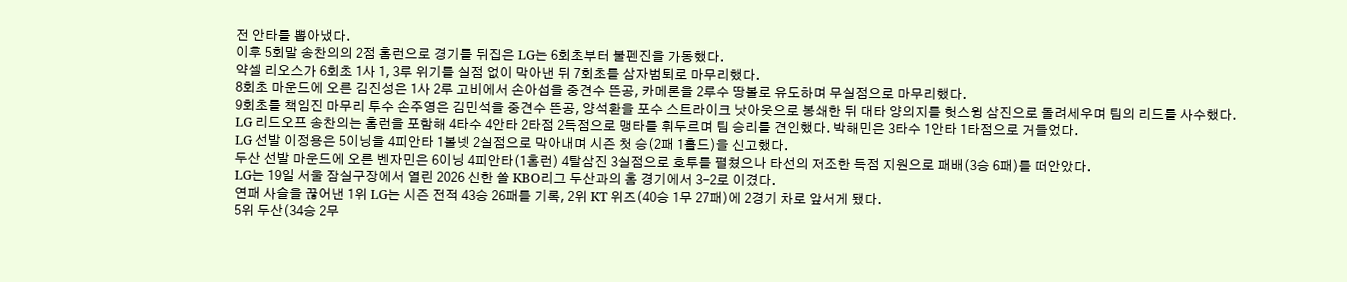전 안타를 뽑아냈다.
이후 5회말 송찬의의 2점 홈런으로 경기를 뒤집은 LG는 6회초부터 불펜진을 가동했다.
약셀 리오스가 6회초 1사 1, 3루 위기를 실점 없이 막아낸 뒤 7회초를 삼자범퇴로 마무리했다.
8회초 마운드에 오른 김진성은 1사 2루 고비에서 손아섭을 중견수 뜬공, 카메론을 2루수 땅볼로 유도하며 무실점으로 마무리했다.
9회초를 책임진 마무리 투수 손주영은 김민석을 중견수 뜬공, 양석환을 포수 스트라이크 낫아웃으로 봉쇄한 뒤 대타 양의지를 헛스윙 삼진으로 돌려세우며 팀의 리드를 사수했다.
LG 리드오프 송찬의는 홈런을 포함해 4타수 4안타 2타점 2득점으로 맹타를 휘두르며 팀 승리를 견인했다. 박해민은 3타수 1안타 1타점으로 거들었다.
LG 선발 이정용은 5이닝을 4피안타 1볼넷 2실점으로 막아내며 시즌 첫 승(2패 1홀드)을 신고했다.
두산 선발 마운드에 오른 벤자민은 6이닝 4피안타(1홈런) 4탈삼진 3실점으로 호투를 펼쳤으나 타선의 저조한 득점 지원으로 패배(3승 6패)를 떠안았다.
LG는 19일 서울 잠실구장에서 열린 2026 신한 쏠 KBO리그 두산과의 홈 경기에서 3-2로 이겼다.
연패 사슬을 끊어낸 1위 LG는 시즌 전적 43승 26패를 기록, 2위 KT 위즈(40승 1무 27패)에 2경기 차로 앞서게 됐다.
5위 두산(34승 2무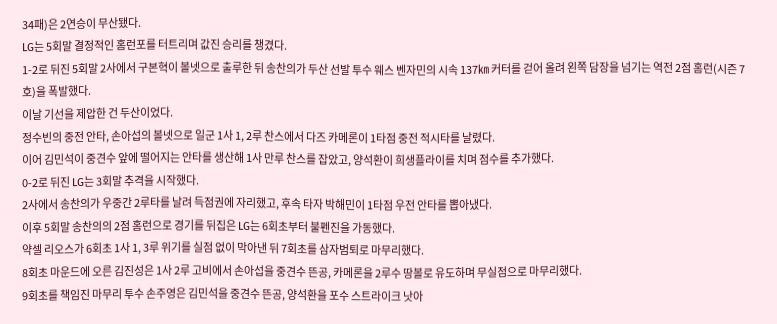34패)은 2연승이 무산됐다.
LG는 5회말 결정적인 홈런포를 터트리며 값진 승리를 챙겼다.
1-2로 뒤진 5회말 2사에서 구본혁이 볼넷으로 출루한 뒤 송찬의가 두산 선발 투수 웨스 벤자민의 시속 137㎞ 커터를 걷어 올려 왼쪽 담장을 넘기는 역전 2점 홈런(시즌 7호)을 폭발했다.
이날 기선을 제압한 건 두산이었다.
정수빈의 중전 안타, 손아섭의 볼넷으로 일군 1사 1, 2루 찬스에서 다즈 카메론이 1타점 중전 적시타를 날렸다.
이어 김민석이 중견수 앞에 떨어지는 안타를 생산해 1사 만루 찬스를 잡았고, 양석환이 희생플라이를 치며 점수를 추가했다.
0-2로 뒤진 LG는 3회말 추격을 시작했다.
2사에서 송찬의가 우중간 2루타를 날려 득점권에 자리했고, 후속 타자 박해민이 1타점 우전 안타를 뽑아냈다.
이후 5회말 송찬의의 2점 홈런으로 경기를 뒤집은 LG는 6회초부터 불펜진을 가동했다.
약셀 리오스가 6회초 1사 1, 3루 위기를 실점 없이 막아낸 뒤 7회초를 삼자범퇴로 마무리했다.
8회초 마운드에 오른 김진성은 1사 2루 고비에서 손아섭을 중견수 뜬공, 카메론을 2루수 땅볼로 유도하며 무실점으로 마무리했다.
9회초를 책임진 마무리 투수 손주영은 김민석을 중견수 뜬공, 양석환을 포수 스트라이크 낫아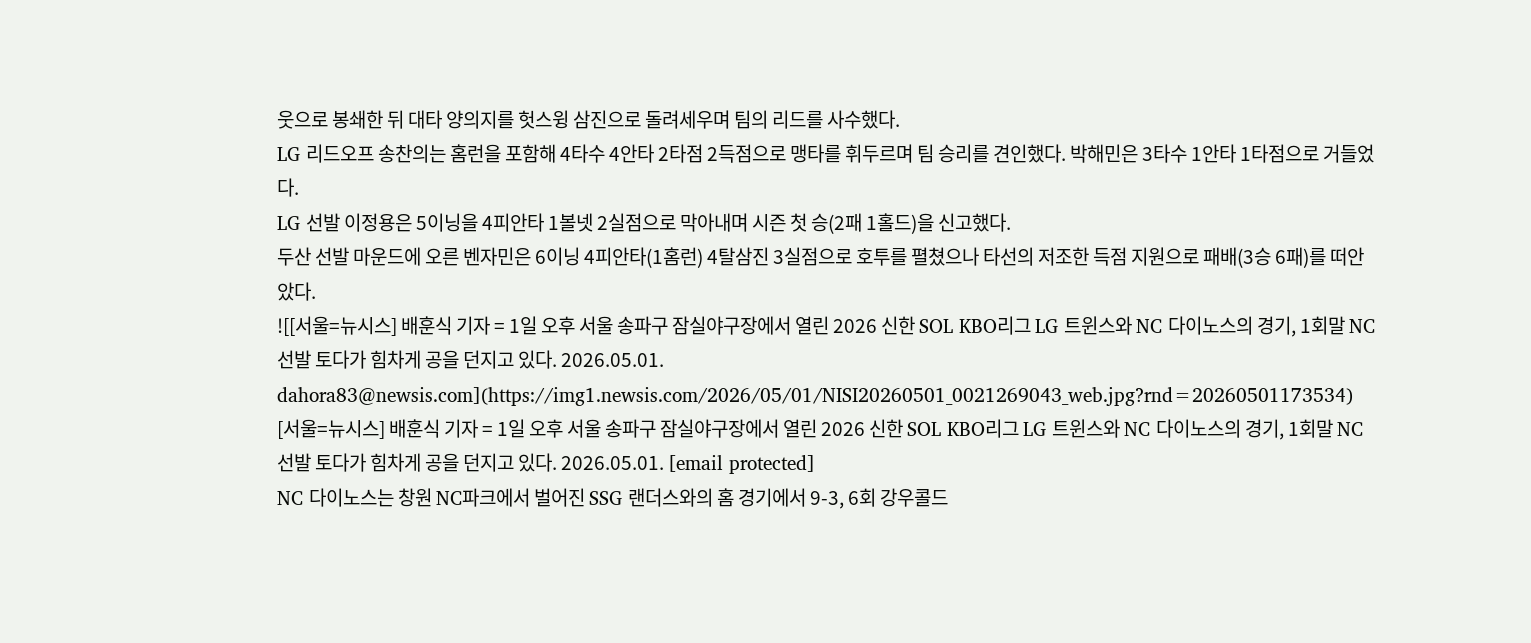웃으로 봉쇄한 뒤 대타 양의지를 헛스윙 삼진으로 돌려세우며 팀의 리드를 사수했다.
LG 리드오프 송찬의는 홈런을 포함해 4타수 4안타 2타점 2득점으로 맹타를 휘두르며 팀 승리를 견인했다. 박해민은 3타수 1안타 1타점으로 거들었다.
LG 선발 이정용은 5이닝을 4피안타 1볼넷 2실점으로 막아내며 시즌 첫 승(2패 1홀드)을 신고했다.
두산 선발 마운드에 오른 벤자민은 6이닝 4피안타(1홈런) 4탈삼진 3실점으로 호투를 펼쳤으나 타선의 저조한 득점 지원으로 패배(3승 6패)를 떠안았다.
![[서울=뉴시스] 배훈식 기자 = 1일 오후 서울 송파구 잠실야구장에서 열린 2026 신한 SOL KBO리그 LG 트윈스와 NC 다이노스의 경기, 1회말 NC 선발 토다가 힘차게 공을 던지고 있다. 2026.05.01. dahora83@newsis.com](https://img1.newsis.com/2026/05/01/NISI20260501_0021269043_web.jpg?rnd=20260501173534)
[서울=뉴시스] 배훈식 기자 = 1일 오후 서울 송파구 잠실야구장에서 열린 2026 신한 SOL KBO리그 LG 트윈스와 NC 다이노스의 경기, 1회말 NC 선발 토다가 힘차게 공을 던지고 있다. 2026.05.01. [email protected]
NC 다이노스는 창원 NC파크에서 벌어진 SSG 랜더스와의 홈 경기에서 9-3, 6회 강우콜드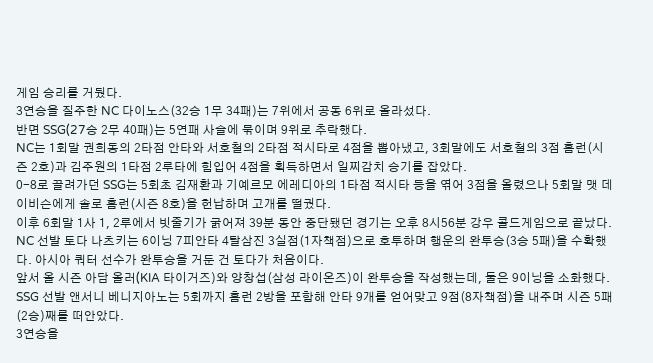게임 승리를 거뒀다.
3연승을 질주한 NC 다이노스(32승 1무 34패)는 7위에서 공동 6위로 올라섰다.
반면 SSG(27승 2무 40패)는 5연패 사슬에 묶이며 9위로 추락했다.
NC는 1회말 권희동의 2타점 안타와 서호철의 2타점 적시타로 4점을 뽑아냈고, 3회말에도 서호철의 3점 홈런(시즌 2호)과 김주원의 1타점 2루타에 힘입어 4점을 획득하면서 일찌감치 승기를 잡았다.
0-8로 끌려가던 SSG는 5회초 김재환과 기예르모 에레디아의 1타점 적시타 등을 엮어 3점을 올렸으나 5회말 맷 데이비슨에게 솔로 홈런(시즌 8호)을 헌납하며 고개를 떨궜다.
이후 6회말 1사 1, 2루에서 빗줄기가 굵어져 39분 동안 중단됐던 경기는 오후 8시56분 강우 콜드게임으로 끝났다.
NC 선발 토다 나츠키는 6이닝 7피안타 4탈삼진 3실점(1자책점)으로 호투하며 행운의 완투승(3승 5패)을 수확했다. 아시아 쿼터 선수가 완투승을 거둔 건 토다가 처음이다.
앞서 올 시즌 아담 올러(KIA 타이거즈)와 양창섭(삼성 라이온즈)이 완투승을 작성했는데, 둘은 9이닝을 소화했다.
SSG 선발 앤서니 베니지아노는 5회까지 홈런 2방을 포함해 안타 9개를 얻어맞고 9점(8자책점)을 내주며 시즌 5패(2승)째를 떠안았다.
3연승을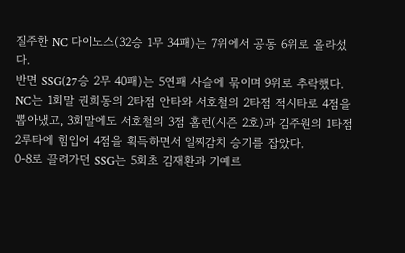질주한 NC 다이노스(32승 1무 34패)는 7위에서 공동 6위로 올라섰다.
반면 SSG(27승 2무 40패)는 5연패 사슬에 묶이며 9위로 추락했다.
NC는 1회말 권희동의 2타점 안타와 서호철의 2타점 적시타로 4점을 뽑아냈고, 3회말에도 서호철의 3점 홈런(시즌 2호)과 김주원의 1타점 2루타에 힘입어 4점을 획득하면서 일찌감치 승기를 잡았다.
0-8로 끌려가던 SSG는 5회초 김재환과 기예르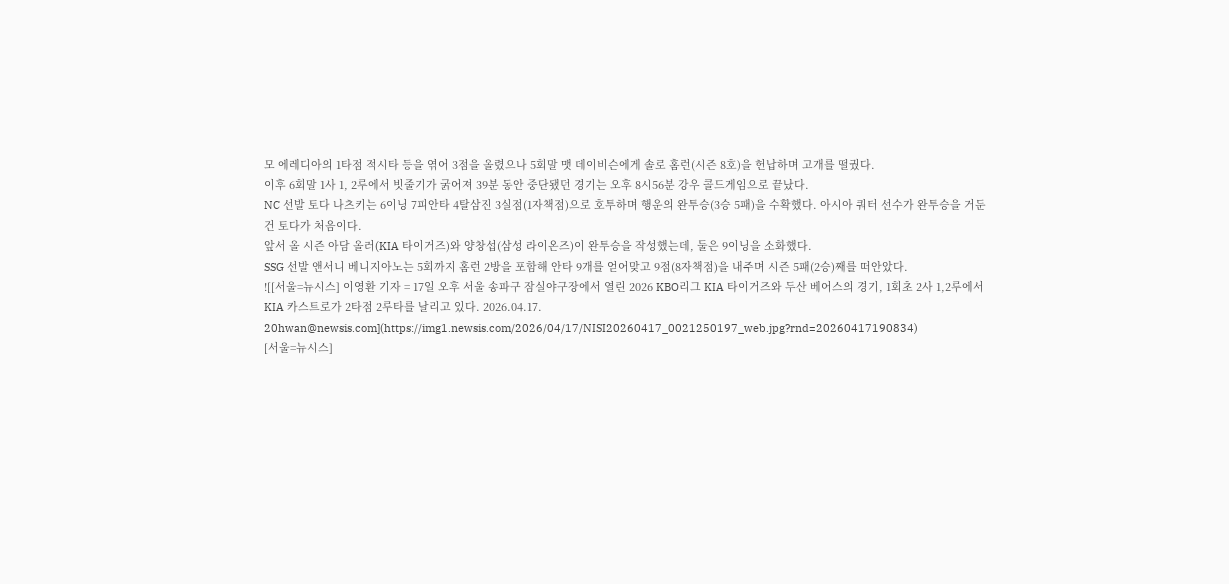모 에레디아의 1타점 적시타 등을 엮어 3점을 올렸으나 5회말 맷 데이비슨에게 솔로 홈런(시즌 8호)을 헌납하며 고개를 떨궜다.
이후 6회말 1사 1, 2루에서 빗줄기가 굵어져 39분 동안 중단됐던 경기는 오후 8시56분 강우 콜드게임으로 끝났다.
NC 선발 토다 나츠키는 6이닝 7피안타 4탈삼진 3실점(1자책점)으로 호투하며 행운의 완투승(3승 5패)을 수확했다. 아시아 쿼터 선수가 완투승을 거둔 건 토다가 처음이다.
앞서 올 시즌 아담 올러(KIA 타이거즈)와 양창섭(삼성 라이온즈)이 완투승을 작성했는데, 둘은 9이닝을 소화했다.
SSG 선발 앤서니 베니지아노는 5회까지 홈런 2방을 포함해 안타 9개를 얻어맞고 9점(8자책점)을 내주며 시즌 5패(2승)째를 떠안았다.
![[서울=뉴시스] 이영환 기자 = 17일 오후 서울 송파구 잠실야구장에서 열린 2026 KBO리그 KIA 타이거즈와 두산 베어스의 경기, 1회초 2사 1,2루에서 KIA 카스트로가 2타점 2루타를 날리고 있다. 2026.04.17. 20hwan@newsis.com](https://img1.newsis.com/2026/04/17/NISI20260417_0021250197_web.jpg?rnd=20260417190834)
[서울=뉴시스]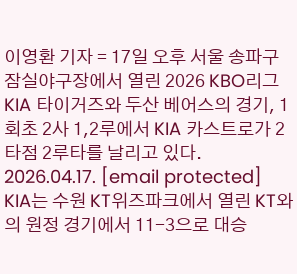이영환 기자 = 17일 오후 서울 송파구 잠실야구장에서 열린 2026 KBO리그 KIA 타이거즈와 두산 베어스의 경기, 1회초 2사 1,2루에서 KIA 카스트로가 2타점 2루타를 날리고 있다. 2026.04.17. [email protected]
KIA는 수원 KT위즈파크에서 열린 KT와의 원정 경기에서 11-3으로 대승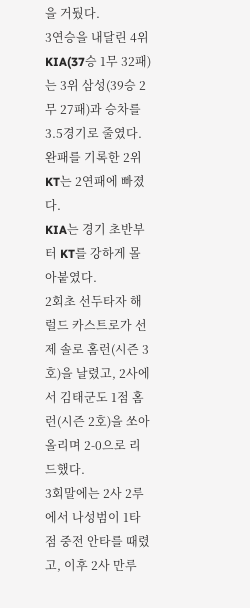을 거뒀다.
3연승을 내달린 4위 KIA(37승 1무 32패)는 3위 삼성(39승 2무 27패)과 승차를 3.5경기로 줄였다.
완패를 기록한 2위 KT는 2연패에 빠졌다.
KIA는 경기 초반부터 KT를 강하게 몰아붙였다.
2회초 선두타자 해럴드 카스트로가 선제 솔로 홈런(시즌 3호)을 날렸고, 2사에서 김태군도 1점 홈런(시즌 2호)을 쏘아 올리며 2-0으로 리드했다.
3회말에는 2사 2루에서 나성범이 1타점 중전 안타를 때렸고, 이후 2사 만루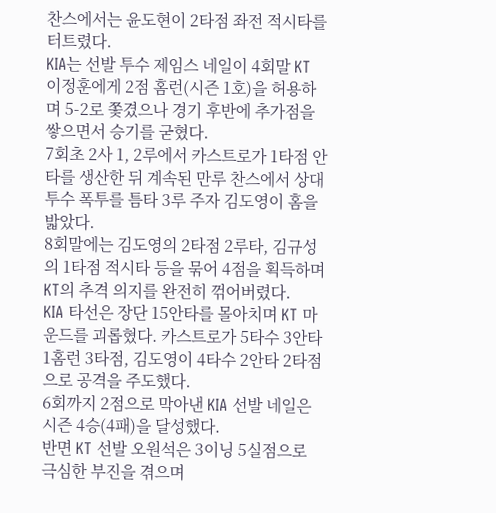찬스에서는 윤도현이 2타점 좌전 적시타를 터트렸다.
KIA는 선발 투수 제임스 네일이 4회말 KT 이정훈에게 2점 홈런(시즌 1호)을 허용하며 5-2로 쫓겼으나 경기 후반에 추가점을 쌓으면서 승기를 굳혔다.
7회초 2사 1, 2루에서 카스트로가 1타점 안타를 생산한 뒤 계속된 만루 찬스에서 상대 투수 폭투를 틈타 3루 주자 김도영이 홈을 밟았다.
8회말에는 김도영의 2타점 2루타, 김규성의 1타점 적시타 등을 묶어 4점을 획득하며 KT의 추격 의지를 완전히 꺾어버렸다.
KIA 타선은 장단 15안타를 몰아치며 KT 마운드를 괴롭혔다. 카스트로가 5타수 3안타 1홈런 3타점, 김도영이 4타수 2안타 2타점으로 공격을 주도했다.
6회까지 2점으로 막아낸 KIA 선발 네일은 시즌 4승(4패)을 달성했다.
반면 KT 선발 오원석은 3이닝 5실점으로 극심한 부진을 겪으며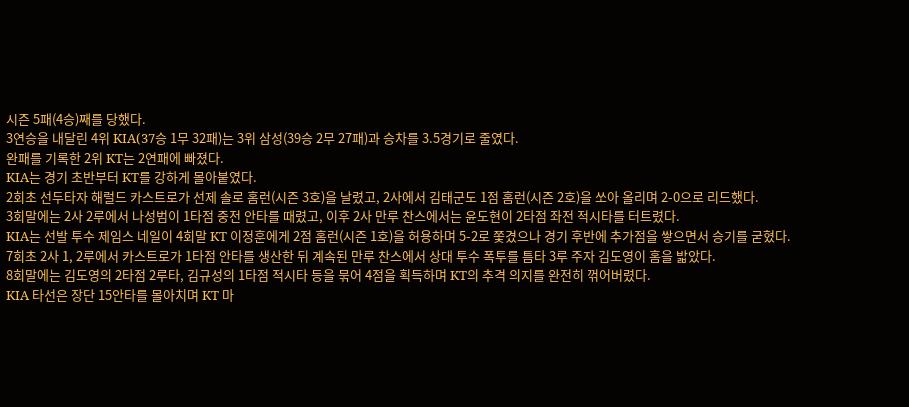시즌 5패(4승)째를 당했다.
3연승을 내달린 4위 KIA(37승 1무 32패)는 3위 삼성(39승 2무 27패)과 승차를 3.5경기로 줄였다.
완패를 기록한 2위 KT는 2연패에 빠졌다.
KIA는 경기 초반부터 KT를 강하게 몰아붙였다.
2회초 선두타자 해럴드 카스트로가 선제 솔로 홈런(시즌 3호)을 날렸고, 2사에서 김태군도 1점 홈런(시즌 2호)을 쏘아 올리며 2-0으로 리드했다.
3회말에는 2사 2루에서 나성범이 1타점 중전 안타를 때렸고, 이후 2사 만루 찬스에서는 윤도현이 2타점 좌전 적시타를 터트렸다.
KIA는 선발 투수 제임스 네일이 4회말 KT 이정훈에게 2점 홈런(시즌 1호)을 허용하며 5-2로 쫓겼으나 경기 후반에 추가점을 쌓으면서 승기를 굳혔다.
7회초 2사 1, 2루에서 카스트로가 1타점 안타를 생산한 뒤 계속된 만루 찬스에서 상대 투수 폭투를 틈타 3루 주자 김도영이 홈을 밟았다.
8회말에는 김도영의 2타점 2루타, 김규성의 1타점 적시타 등을 묶어 4점을 획득하며 KT의 추격 의지를 완전히 꺾어버렸다.
KIA 타선은 장단 15안타를 몰아치며 KT 마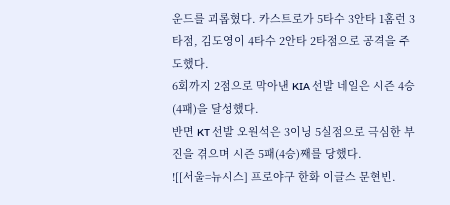운드를 괴롭혔다. 카스트로가 5타수 3안타 1홈런 3타점, 김도영이 4타수 2안타 2타점으로 공격을 주도했다.
6회까지 2점으로 막아낸 KIA 선발 네일은 시즌 4승(4패)을 달성했다.
반면 KT 선발 오원석은 3이닝 5실점으로 극심한 부진을 겪으며 시즌 5패(4승)째를 당했다.
![[서울=뉴시스] 프로야구 한화 이글스 문현빈.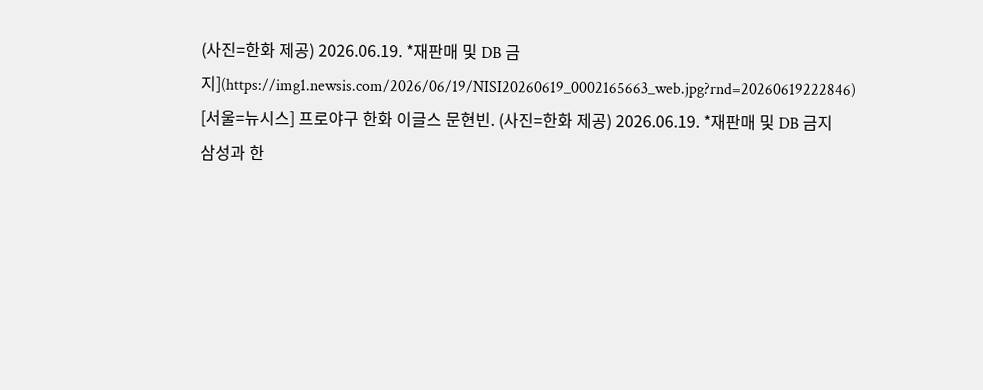(사진=한화 제공) 2026.06.19. *재판매 및 DB 금지](https://img1.newsis.com/2026/06/19/NISI20260619_0002165663_web.jpg?rnd=20260619222846)
[서울=뉴시스] 프로야구 한화 이글스 문현빈. (사진=한화 제공) 2026.06.19. *재판매 및 DB 금지
삼성과 한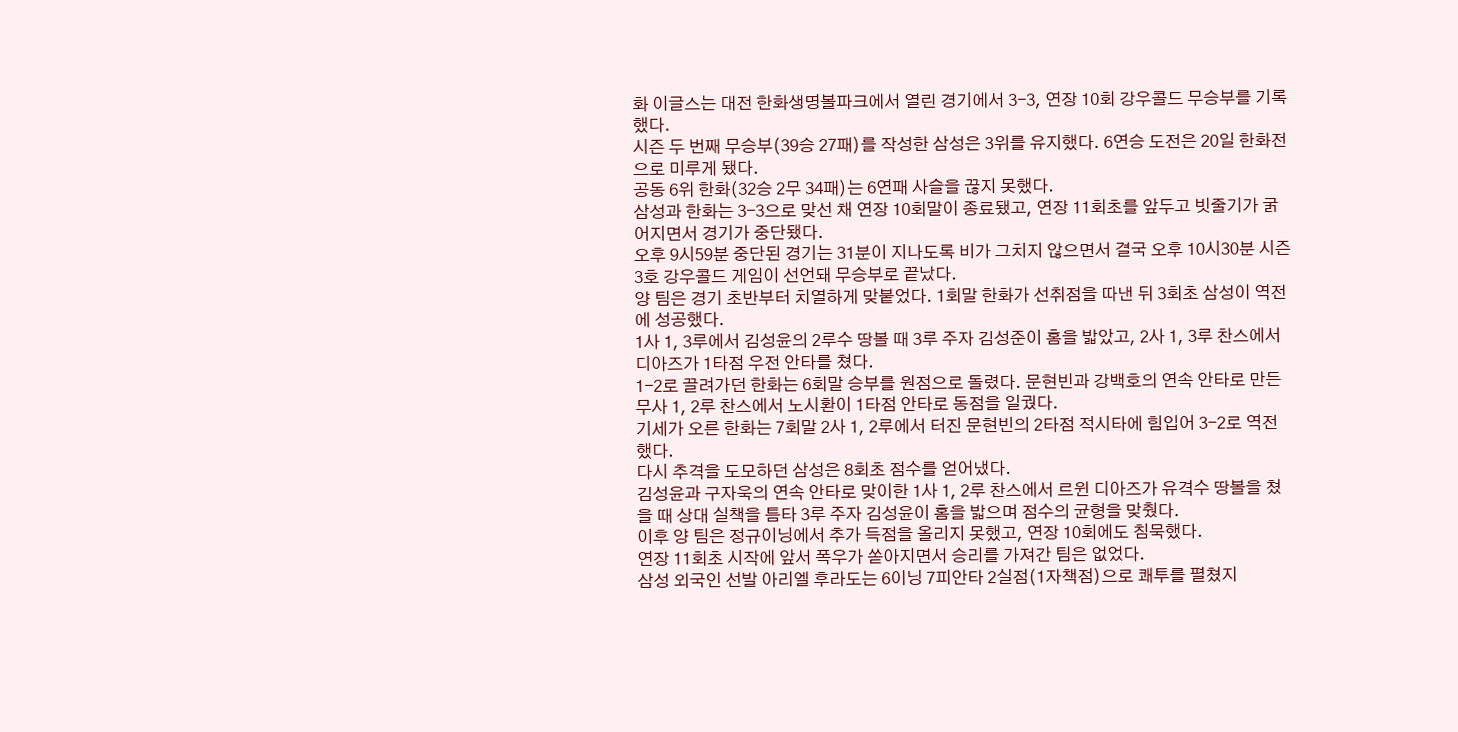화 이글스는 대전 한화생명볼파크에서 열린 경기에서 3-3, 연장 10회 강우콜드 무승부를 기록했다.
시즌 두 번째 무승부(39승 27패)를 작성한 삼성은 3위를 유지했다. 6연승 도전은 20일 한화전으로 미루게 됐다.
공동 6위 한화(32승 2무 34패)는 6연패 사슬을 끊지 못했다.
삼성과 한화는 3-3으로 맞선 채 연장 10회말이 종료됐고, 연장 11회초를 앞두고 빗줄기가 굵어지면서 경기가 중단됐다.
오후 9시59분 중단된 경기는 31분이 지나도록 비가 그치지 않으면서 결국 오후 10시30분 시즌 3호 강우콜드 게임이 선언돼 무승부로 끝났다.
양 팀은 경기 초반부터 치열하게 맞붙었다. 1회말 한화가 선취점을 따낸 뒤 3회초 삼성이 역전에 성공했다.
1사 1, 3루에서 김성윤의 2루수 땅볼 때 3루 주자 김성준이 홈을 밟았고, 2사 1, 3루 찬스에서 디아즈가 1타점 우전 안타를 쳤다.
1-2로 끌려가던 한화는 6회말 승부를 원점으로 돌렸다. 문현빈과 강백호의 연속 안타로 만든 무사 1, 2루 찬스에서 노시환이 1타점 안타로 동점을 일궜다.
기세가 오른 한화는 7회말 2사 1, 2루에서 터진 문현빈의 2타점 적시타에 힘입어 3-2로 역전했다.
다시 추격을 도모하던 삼성은 8회초 점수를 얻어냈다.
김성윤과 구자욱의 연속 안타로 맞이한 1사 1, 2루 찬스에서 르윈 디아즈가 유격수 땅볼을 쳤을 때 상대 실책을 틈타 3루 주자 김성윤이 홈을 밟으며 점수의 균형을 맞췄다.
이후 양 팀은 정규이닝에서 추가 득점을 올리지 못했고, 연장 10회에도 침묵했다.
연장 11회초 시작에 앞서 폭우가 쏟아지면서 승리를 가져간 팀은 없었다.
삼성 외국인 선발 아리엘 후라도는 6이닝 7피안타 2실점(1자책점)으로 쾌투를 펼쳤지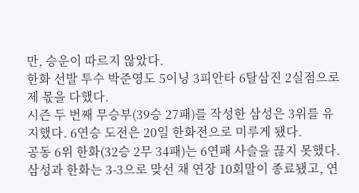만, 승운이 따르지 않았다.
한화 선발 투수 박준영도 5이닝 3피안타 6탈삼진 2실점으로 제 몫을 다했다.
시즌 두 번째 무승부(39승 27패)를 작성한 삼성은 3위를 유지했다. 6연승 도전은 20일 한화전으로 미루게 됐다.
공동 6위 한화(32승 2무 34패)는 6연패 사슬을 끊지 못했다.
삼성과 한화는 3-3으로 맞선 채 연장 10회말이 종료됐고, 연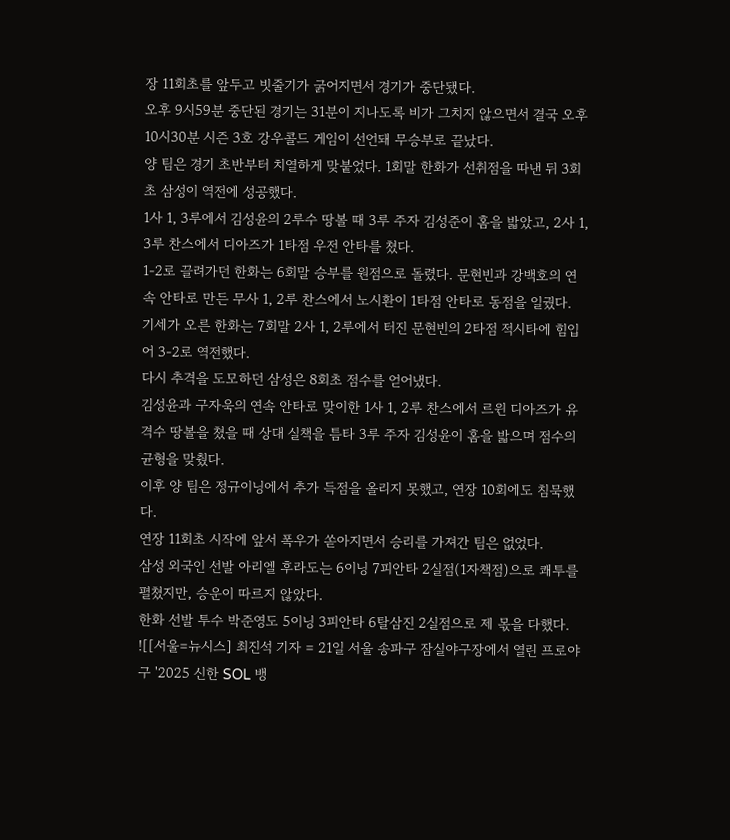장 11회초를 앞두고 빗줄기가 굵어지면서 경기가 중단됐다.
오후 9시59분 중단된 경기는 31분이 지나도록 비가 그치지 않으면서 결국 오후 10시30분 시즌 3호 강우콜드 게임이 선언돼 무승부로 끝났다.
양 팀은 경기 초반부터 치열하게 맞붙었다. 1회말 한화가 선취점을 따낸 뒤 3회초 삼성이 역전에 성공했다.
1사 1, 3루에서 김성윤의 2루수 땅볼 때 3루 주자 김성준이 홈을 밟았고, 2사 1, 3루 찬스에서 디아즈가 1타점 우전 안타를 쳤다.
1-2로 끌려가던 한화는 6회말 승부를 원점으로 돌렸다. 문현빈과 강백호의 연속 안타로 만든 무사 1, 2루 찬스에서 노시환이 1타점 안타로 동점을 일궜다.
기세가 오른 한화는 7회말 2사 1, 2루에서 터진 문현빈의 2타점 적시타에 힘입어 3-2로 역전했다.
다시 추격을 도모하던 삼성은 8회초 점수를 얻어냈다.
김성윤과 구자욱의 연속 안타로 맞이한 1사 1, 2루 찬스에서 르윈 디아즈가 유격수 땅볼을 쳤을 때 상대 실책을 틈타 3루 주자 김성윤이 홈을 밟으며 점수의 균형을 맞췄다.
이후 양 팀은 정규이닝에서 추가 득점을 올리지 못했고, 연장 10회에도 침묵했다.
연장 11회초 시작에 앞서 폭우가 쏟아지면서 승리를 가져간 팀은 없었다.
삼성 외국인 선발 아리엘 후라도는 6이닝 7피안타 2실점(1자책점)으로 쾌투를 펼쳤지만, 승운이 따르지 않았다.
한화 선발 투수 박준영도 5이닝 3피안타 6탈삼진 2실점으로 제 몫을 다했다.
![[서울=뉴시스] 최진석 기자 = 21일 서울 송파구 잠실야구장에서 열린 프로야구 '2025 신한 SOL 뱅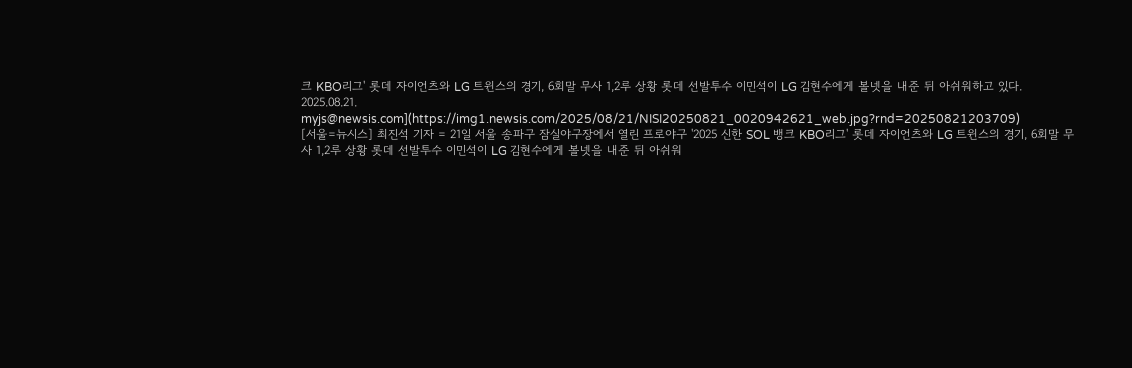크 KBO리그' 롯데 자이언츠와 LG 트윈스의 경기, 6회말 무사 1,2루 상황 롯데 선발투수 이민석이 LG 김현수에게 볼넷을 내준 뒤 아쉬워하고 있다. 2025.08.21. myjs@newsis.com](https://img1.newsis.com/2025/08/21/NISI20250821_0020942621_web.jpg?rnd=20250821203709)
[서울=뉴시스] 최진석 기자 = 21일 서울 송파구 잠실야구장에서 열린 프로야구 '2025 신한 SOL 뱅크 KBO리그' 롯데 자이언츠와 LG 트윈스의 경기, 6회말 무사 1,2루 상황 롯데 선발투수 이민석이 LG 김현수에게 볼넷을 내준 뒤 아쉬워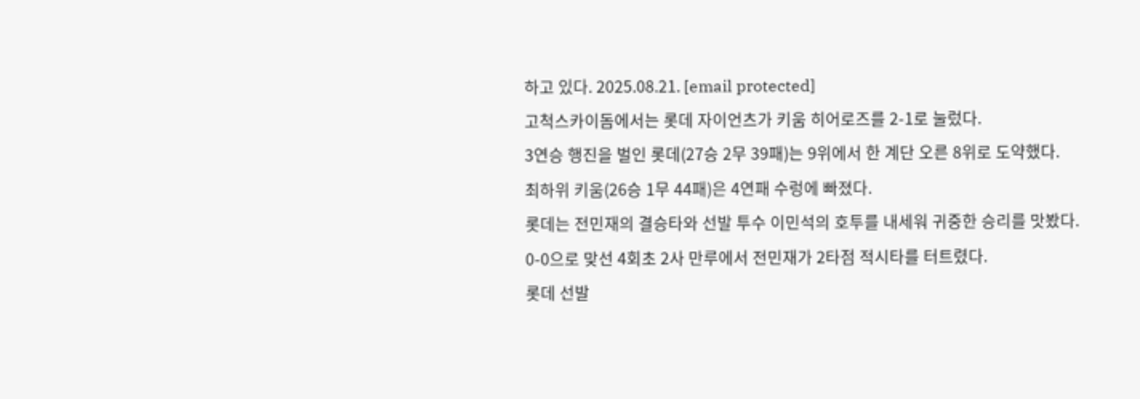하고 있다. 2025.08.21. [email protected]
고척스카이돔에서는 롯데 자이언츠가 키움 히어로즈를 2-1로 눌렀다.
3연승 행진을 벌인 롯데(27승 2무 39패)는 9위에서 한 계단 오른 8위로 도약했다.
최하위 키움(26승 1무 44패)은 4연패 수렁에 빠졌다.
롯데는 전민재의 결승타와 선발 투수 이민석의 호투를 내세워 귀중한 승리를 맛봤다.
0-0으로 맞선 4회초 2사 만루에서 전민재가 2타점 적시타를 터트렸다.
롯데 선발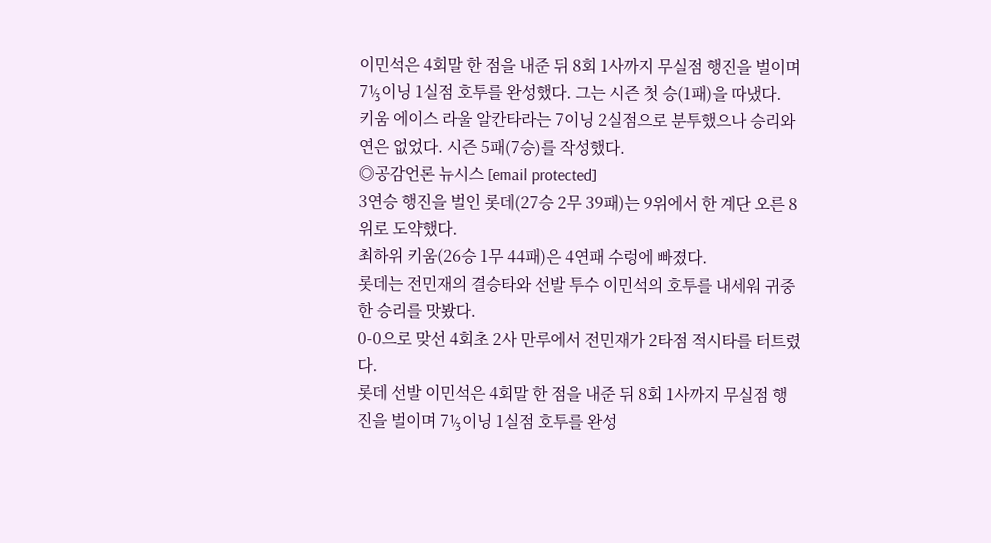이민석은 4회말 한 점을 내준 뒤 8회 1사까지 무실점 행진을 벌이며 7⅓이닝 1실점 호투를 완성했다. 그는 시즌 첫 승(1패)을 따냈다.
키움 에이스 라울 알칸타라는 7이닝 2실점으로 분투했으나 승리와 연은 없었다. 시즌 5패(7승)를 작성했다.
◎공감언론 뉴시스 [email protected]
3연승 행진을 벌인 롯데(27승 2무 39패)는 9위에서 한 계단 오른 8위로 도약했다.
최하위 키움(26승 1무 44패)은 4연패 수렁에 빠졌다.
롯데는 전민재의 결승타와 선발 투수 이민석의 호투를 내세워 귀중한 승리를 맛봤다.
0-0으로 맞선 4회초 2사 만루에서 전민재가 2타점 적시타를 터트렸다.
롯데 선발 이민석은 4회말 한 점을 내준 뒤 8회 1사까지 무실점 행진을 벌이며 7⅓이닝 1실점 호투를 완성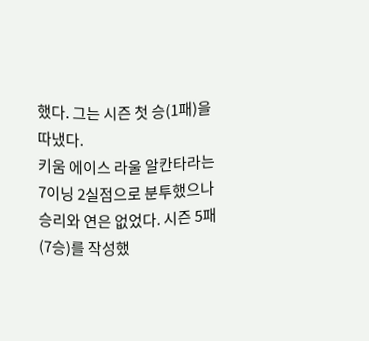했다. 그는 시즌 첫 승(1패)을 따냈다.
키움 에이스 라울 알칸타라는 7이닝 2실점으로 분투했으나 승리와 연은 없었다. 시즌 5패(7승)를 작성했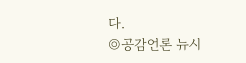다.
◎공감언론 뉴시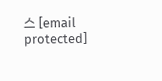스 [email protected]